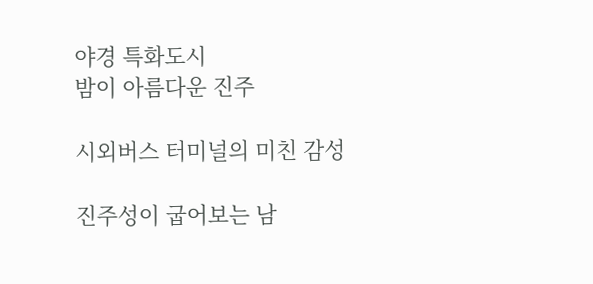야경 특화도시
밤이 아름다운 진주

시외버스 터미널의 미친 감성

진주성이 굽어보는 남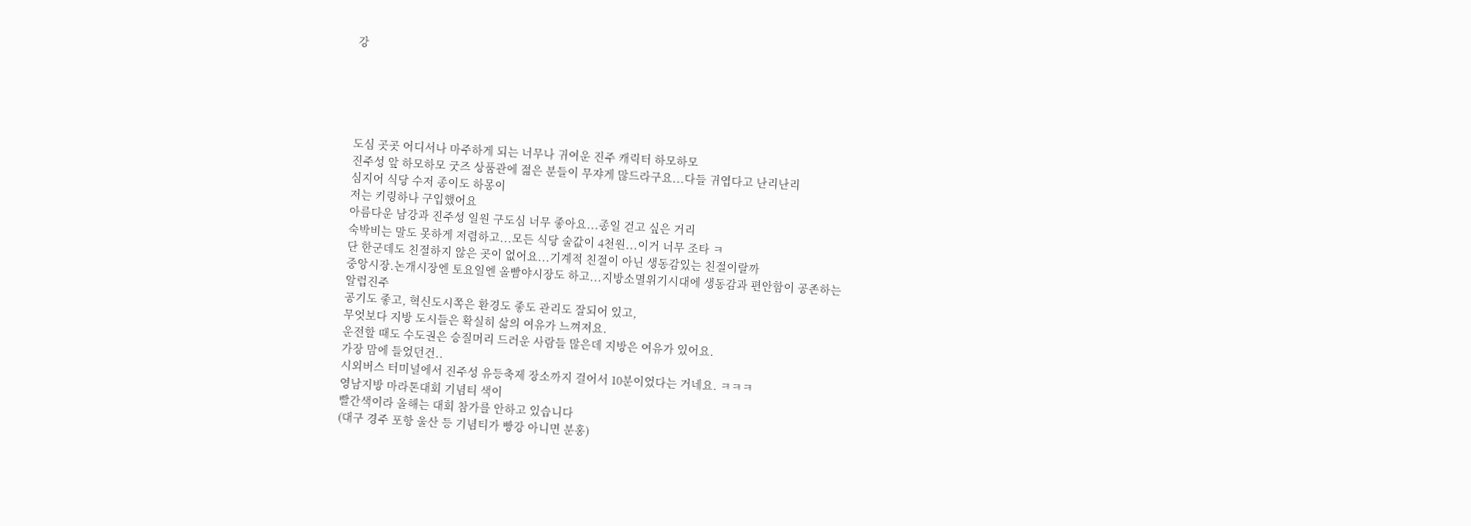강





도심 곳곳 어디서나 마주하게 되는 너무나 귀여운 진주 캐릭터 하모하모
진주성 앞 하모하모 굿즈 상품관에 젊은 분들이 무쟈게 많드라구요...다들 귀엽다고 난리난리
심지어 식당 수저 종이도 하몽이
저는 키링하나 구입했어요
아름다운 남강과 진주성 일원 구도심 너무 좋아요...종일 걷고 싶은 거리
숙박비는 말도 못하게 저렴하고...모든 식당 술값이 4천원...이거 너무 조타 ㅋ
단 한군데도 친절하지 않은 곳이 없어요...기계적 친절이 아닌 생동감있는 친절이랄까
중앙시장.논개시장엔 토요일엔 올빰야시장도 하고...지방소멸위기시대에 생동감과 편안함이 공존하는
알럽진주
공기도 좋고, 혁신도시쪽은 환경도 좋도 관리도 잘되어 있고,
무엇보다 지방 도시들은 확실히 삶의 여유가 느껴져요.
운전할 때도 수도권은 승질머리 드러운 사람들 많은데 지방은 여유가 있어요.
가장 맘에 들었던건..
시외버스 터미널에서 진주성 유등축제 장소까지 걸어서 10분이었다는 거네요. ㅋㅋㅋ
영남지방 마라톤대회 기념티 색이
빨간색이라 올해는 대회 참가를 안하고 있습니다
(대구 경주 포항 울산 등 기념티가 빵강 아니면 분홍)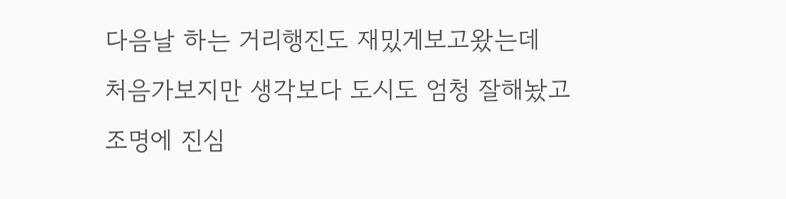다음날 하는 거리행진도 재밌게보고왔는데
처음가보지만 생각보다 도시도 엄청 잘해놨고
조명에 진심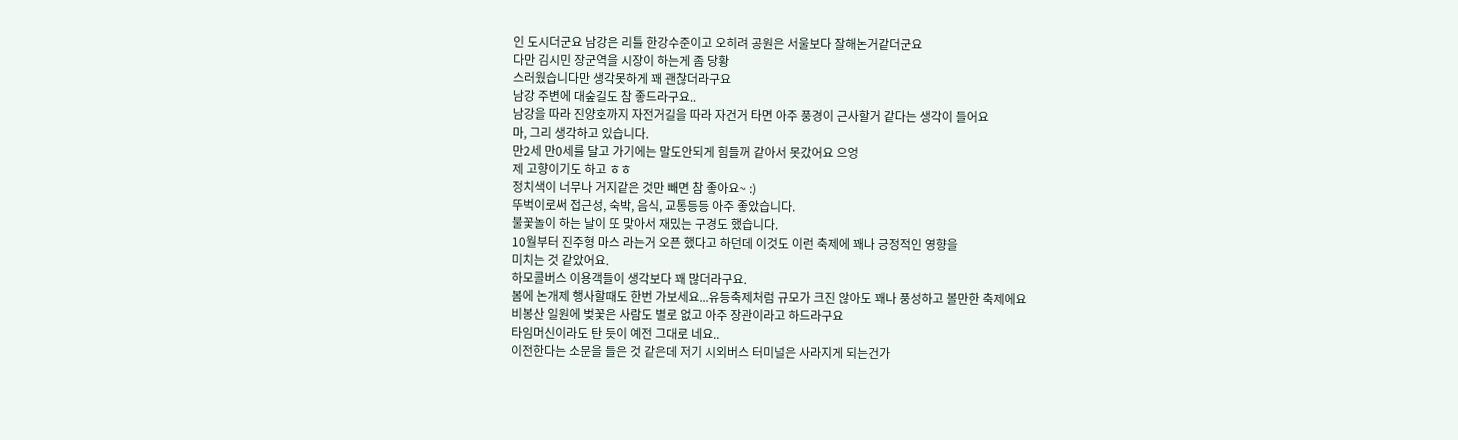인 도시더군요 남강은 리틀 한강수준이고 오히려 공원은 서울보다 잘해논거같더군요
다만 김시민 장군역을 시장이 하는게 좀 당황
스러웠습니다만 생각못하게 꽤 괜찮더라구요
남강 주변에 대숲길도 참 좋드라구요..
남강을 따라 진양호까지 자전거길을 따라 자건거 타면 아주 풍경이 근사할거 같다는 생각이 들어요
마, 그리 생각하고 있습니다.
만2세 만0세를 달고 가기에는 말도안되게 힘들꺼 같아서 못갔어요 으엉
제 고향이기도 하고 ㅎㅎ
정치색이 너무나 거지같은 것만 빼면 참 좋아요~ :)
뚜벅이로써 접근성, 숙박, 음식, 교통등등 아주 좋았습니다.
불꽃놀이 하는 날이 또 맞아서 재밌는 구경도 했습니다.
10월부터 진주형 마스 라는거 오픈 했다고 하던데 이것도 이런 축제에 꽤나 긍정적인 영향을
미치는 것 같았어요.
하모콜버스 이용객들이 생각보다 꽤 많더라구요.
봄에 논개제 행사할때도 한번 가보세요...유등축제처럼 규모가 크진 않아도 꽤나 풍성하고 볼만한 축제에요
비봉산 일원에 벚꽃은 사람도 별로 없고 아주 장관이라고 하드라구요
타임머신이라도 탄 듯이 예전 그대로 네요..
이전한다는 소문을 들은 것 같은데 저기 시외버스 터미널은 사라지게 되는건가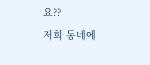요??
저희 동네에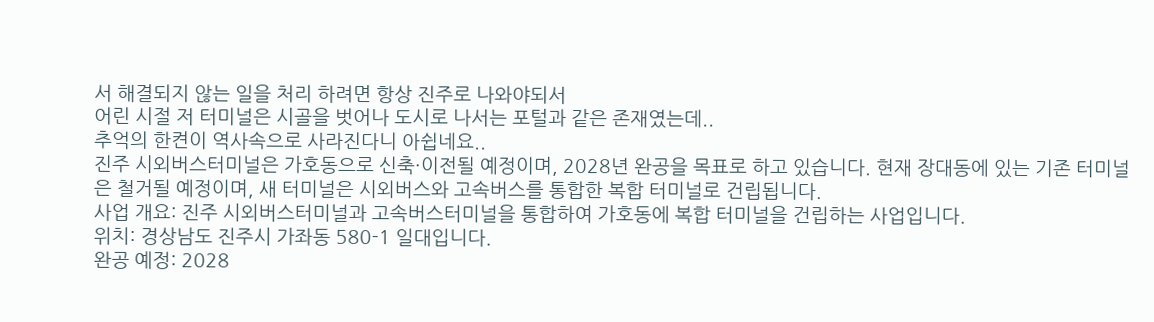서 해결되지 않는 일을 처리 하려면 항상 진주로 나와야되서
어린 시절 저 터미널은 시골을 벗어나 도시로 나서는 포털과 같은 존재였는데..
추억의 한켠이 역사속으로 사라진다니 아쉽네요..
진주 시외버스터미널은 가호동으로 신축·이전될 예정이며, 2028년 완공을 목표로 하고 있습니다. 현재 장대동에 있는 기존 터미널은 철거될 예정이며, 새 터미널은 시외버스와 고속버스를 통합한 복합 터미널로 건립됩니다.
사업 개요: 진주 시외버스터미널과 고속버스터미널을 통합하여 가호동에 복합 터미널을 건립하는 사업입니다.
위치: 경상남도 진주시 가좌동 580-1 일대입니다.
완공 예정: 2028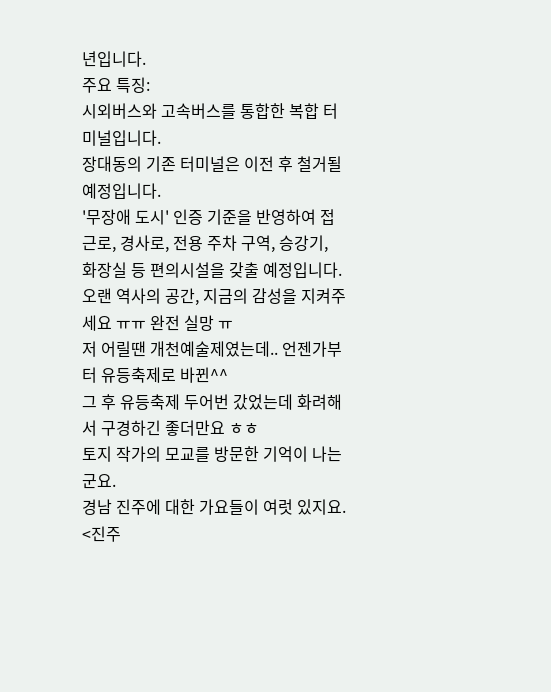년입니다.
주요 특징:
시외버스와 고속버스를 통합한 복합 터미널입니다.
장대동의 기존 터미널은 이전 후 철거될 예정입니다.
'무장애 도시' 인증 기준을 반영하여 접근로, 경사로, 전용 주차 구역, 승강기, 화장실 등 편의시설을 갖출 예정입니다.
오랜 역사의 공간, 지금의 감성을 지켜주세요 ㅠㅠ 완전 실망 ㅠ
저 어릴땐 개천예술제였는데.. 언젠가부터 유등축제로 바뀐^^
그 후 유등축제 두어번 갔었는데 화려해서 구경하긴 좋더만요 ㅎㅎ
토지 작가의 모교를 방문한 기억이 나는군요.
경남 진주에 대한 가요들이 여럿 있지요. <진주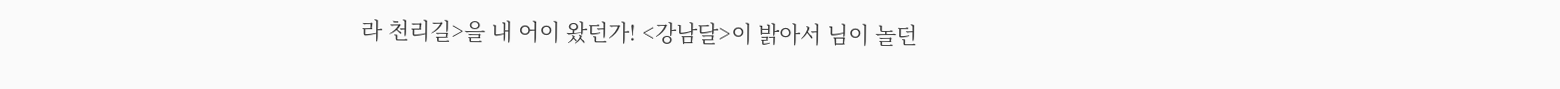라 천리길>을 내 어이 왔던가! <강남달>이 밝아서 님이 놀던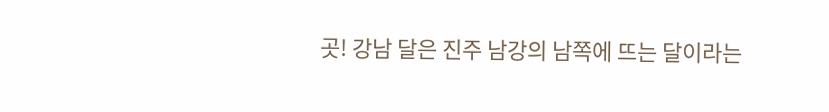곳! 강남 달은 진주 남강의 남쪽에 뜨는 달이라는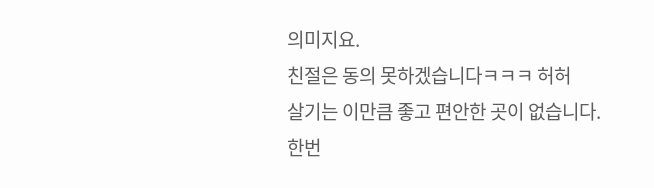의미지요.
친절은 동의 못하겠습니다ㅋㅋㅋ 허허
살기는 이만큼 좋고 편안한 곳이 없습니다.
한번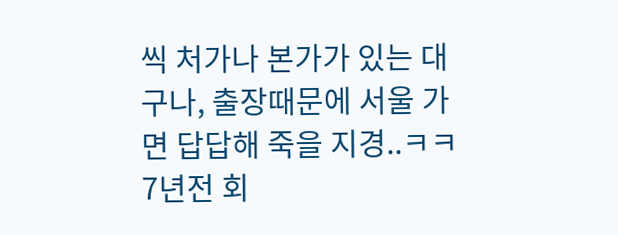씩 처가나 본가가 있는 대구나, 출장때문에 서울 가면 답답해 죽을 지경..ㅋㅋ
7년전 회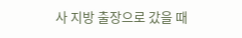사 지방 출장으로 갔을 때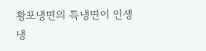황포냉면의 특냉면이 인생 냉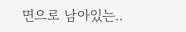면으로 남아있는..